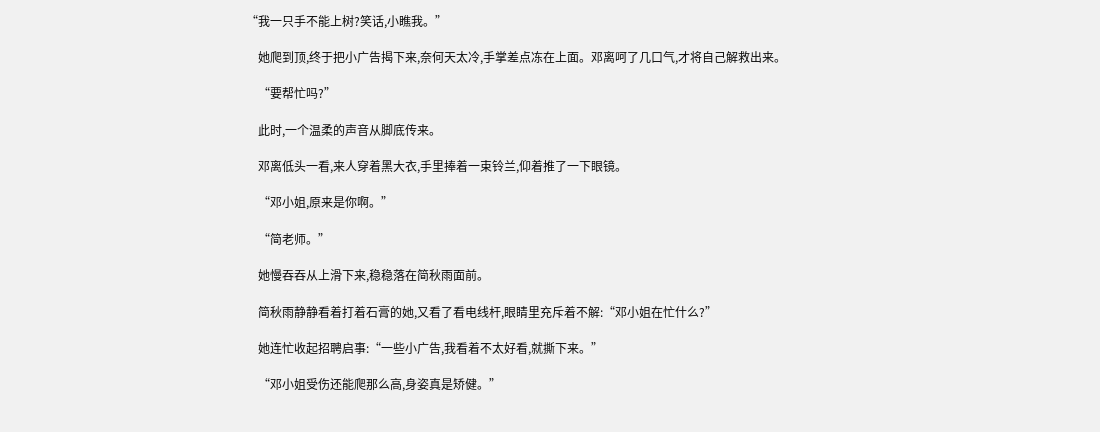“我一只手不能上树?笑话,小瞧我。”

    她爬到顶,终于把小广告揭下来,奈何天太冷,手掌差点冻在上面。邓离呵了几口气,才将自己解救出来。

    “要帮忙吗?”

    此时,一个温柔的声音从脚底传来。

    邓离低头一看,来人穿着黑大衣,手里捧着一束铃兰,仰着推了一下眼镜。

    “邓小姐,原来是你啊。”

    “简老师。”

    她慢吞吞从上滑下来,稳稳落在简秋雨面前。

    简秋雨静静看着打着石膏的她,又看了看电线杆,眼睛里充斥着不解:“邓小姐在忙什么?”

    她连忙收起招聘启事:“一些小广告,我看着不太好看,就撕下来。”

    “邓小姐受伤还能爬那么高,身姿真是矫健。”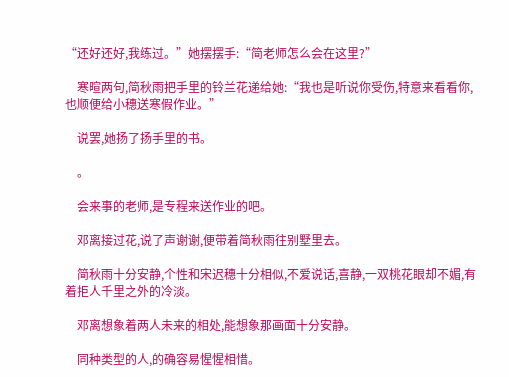“还好还好,我练过。”她摆摆手:“简老师怎么会在这里?”

    寒暄两句,简秋雨把手里的铃兰花递给她:“我也是听说你受伤,特意来看看你,也顺便给小穗送寒假作业。”

    说罢,她扬了扬手里的书。

    。

    会来事的老师,是专程来送作业的吧。

    邓离接过花,说了声谢谢,便带着简秋雨往别墅里去。

    简秋雨十分安静,个性和宋迟穗十分相似,不爱说话,喜静,一双桃花眼却不媚,有着拒人千里之外的冷淡。

    邓离想象着两人未来的相处,能想象那画面十分安静。

    同种类型的人,的确容易惺惺相惜。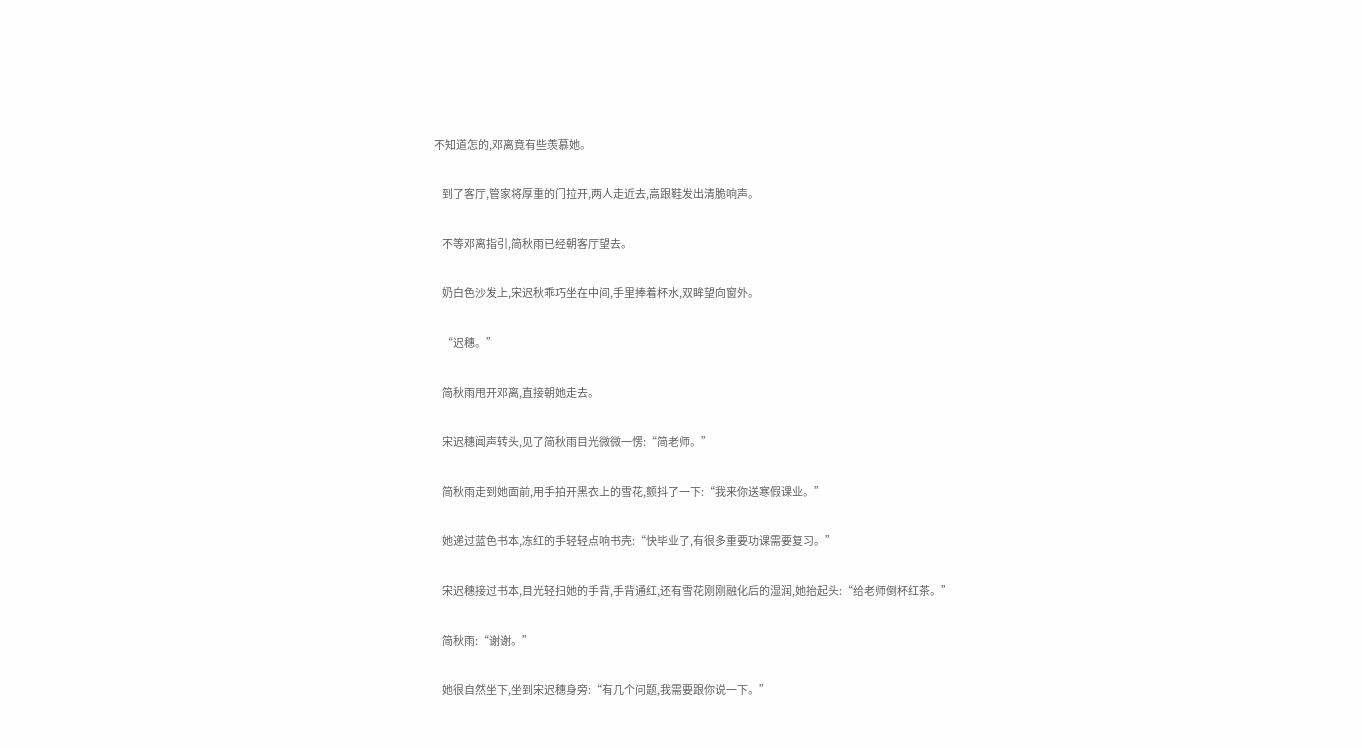不知道怎的,邓离竟有些羡慕她。

    到了客厅,管家将厚重的门拉开,两人走近去,高跟鞋发出清脆响声。

    不等邓离指引,简秋雨已经朝客厅望去。

    奶白色沙发上,宋迟秋乖巧坐在中间,手里捧着杯水,双眸望向窗外。

    “迟穗。”

    简秋雨甩开邓离,直接朝她走去。

    宋迟穗闻声转头,见了简秋雨目光微微一愣:“简老师。”

    简秋雨走到她面前,用手拍开黑衣上的雪花,颤抖了一下:“我来你送寒假课业。”

    她递过蓝色书本,冻红的手轻轻点响书壳:“快毕业了,有很多重要功课需要复习。”

    宋迟穗接过书本,目光轻扫她的手背,手背通红,还有雪花刚刚融化后的湿润,她抬起头:“给老师倒杯红茶。”

    简秋雨:“谢谢。”

    她很自然坐下,坐到宋迟穗身旁:“有几个问题,我需要跟你说一下。”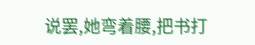说罢,她弯着腰,把书打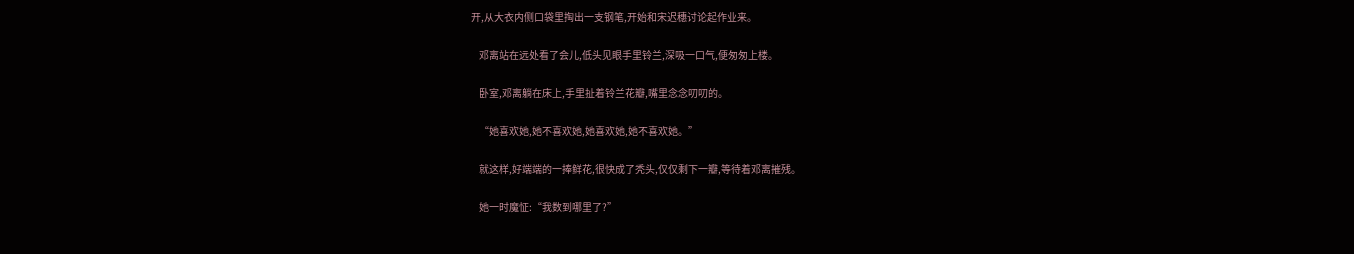开,从大衣内侧口袋里掏出一支钢笔,开始和宋迟穗讨论起作业来。

    邓离站在远处看了会儿,低头见眼手里铃兰,深吸一口气,便匆匆上楼。

    卧室,邓离躺在床上,手里扯着铃兰花瓣,嘴里念念叨叨的。

    “她喜欢她,她不喜欢她,她喜欢她,她不喜欢她。”

    就这样,好端端的一捧鲜花,很快成了秃头,仅仅剩下一瓣,等待着邓离摧残。

    她一时魔怔:“我数到哪里了?”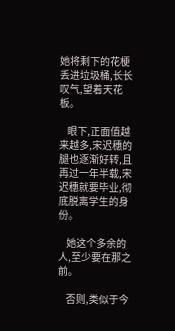她将剩下的花梗丢进垃圾桶,长长叹气,望着天花板。

    眼下,正面值越来越多,宋迟穗的腿也逐渐好转,且再过一年半载,宋迟穗就要毕业,彻底脱离学生的身份。

    她这个多余的人,至少要在那之前。

    否则,类似于今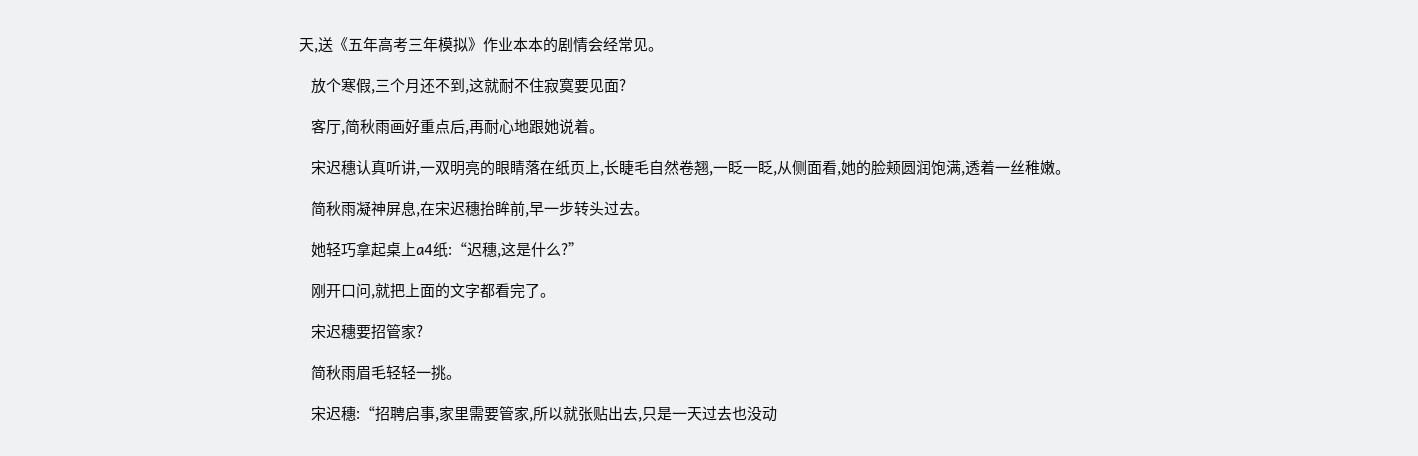天,送《五年高考三年模拟》作业本本的剧情会经常见。

    放个寒假,三个月还不到,这就耐不住寂寞要见面?

    客厅,简秋雨画好重点后,再耐心地跟她说着。

    宋迟穗认真听讲,一双明亮的眼睛落在纸页上,长睫毛自然卷翘,一眨一眨,从侧面看,她的脸颊圆润饱满,透着一丝稚嫩。

    简秋雨凝神屏息,在宋迟穗抬眸前,早一步转头过去。

    她轻巧拿起桌上a4纸:“迟穗,这是什么?”

    刚开口问,就把上面的文字都看完了。

    宋迟穗要招管家?

    简秋雨眉毛轻轻一挑。

    宋迟穗:“招聘启事,家里需要管家,所以就张贴出去,只是一天过去也没动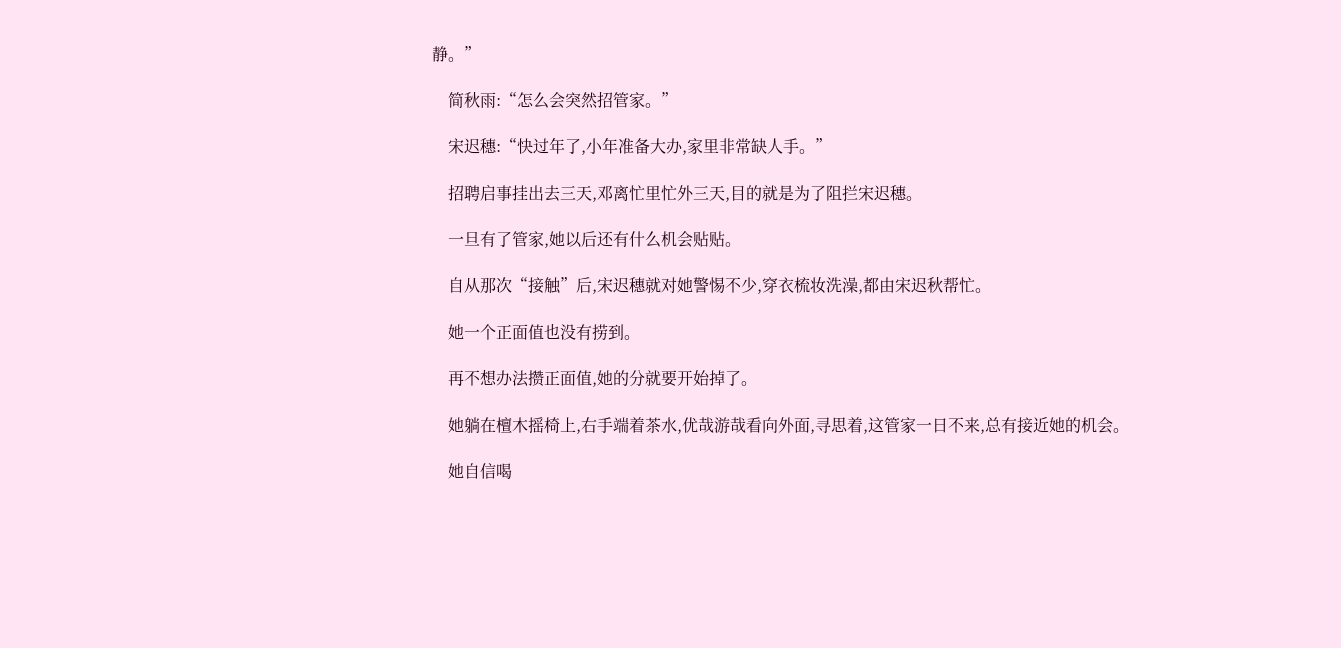静。”

    简秋雨:“怎么会突然招管家。”

    宋迟穗:“快过年了,小年准备大办,家里非常缺人手。”

    招聘启事挂出去三天,邓离忙里忙外三天,目的就是为了阻拦宋迟穗。

    一旦有了管家,她以后还有什么机会贴贴。

    自从那次“接触”后,宋迟穗就对她警惕不少,穿衣梳妆洗澡,都由宋迟秋帮忙。

    她一个正面值也没有捞到。

    再不想办法攒正面值,她的分就要开始掉了。

    她躺在檀木摇椅上,右手端着茶水,优哉游哉看向外面,寻思着,这管家一日不来,总有接近她的机会。

    她自信喝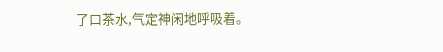了口茶水,气定神闲地呼吸着。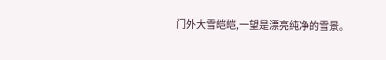门外大雪皑皑,一望是漂亮纯净的雪景。